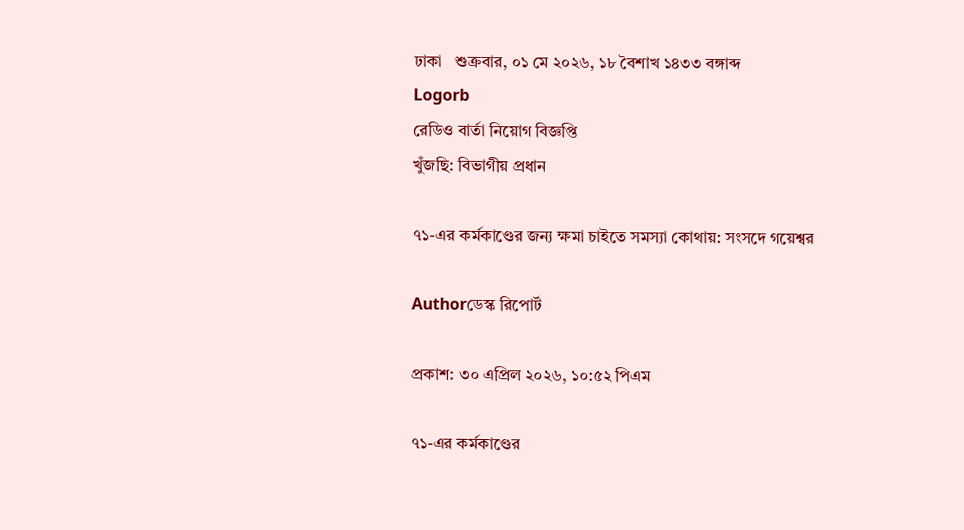ঢাকা   শুক্রবার, ০১ মে ২০২৬, ১৮ বৈশাখ ১৪৩৩ বঙ্গাব্দ
Logorb
রেডিও বার্তা নিয়োগ বিজ্ঞপ্তি
খুঁজছি: বিভাগীয় প্রধান

৭১-এর কর্মকাণ্ডের জন্য ক্ষমা চাইতে সমস্যা কোথায়: সংসদে গয়েশ্বর

Authorডেস্ক রিপোর্ট

প্রকাশ: ৩০ এপ্রিল ২০২৬, ১০:৫২ পিএম

৭১-এর কর্মকাণ্ডের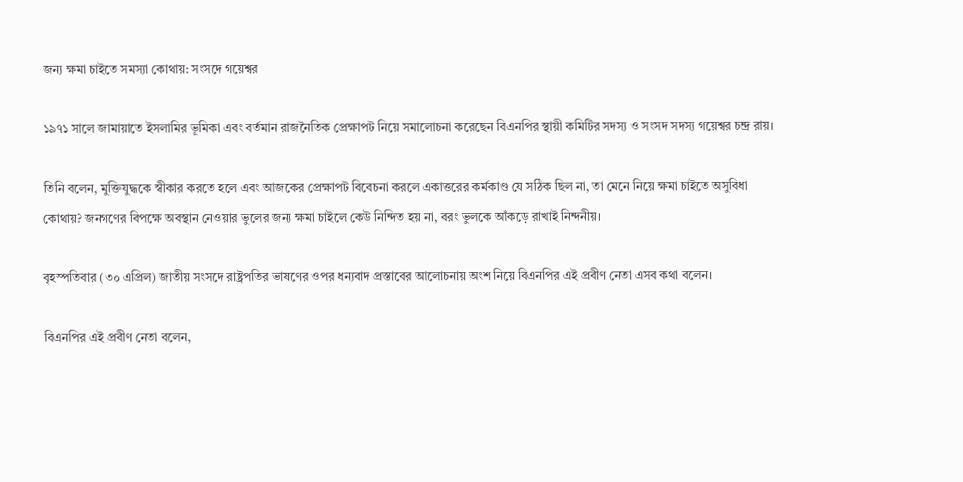জন্য ক্ষমা চাইতে সমস্যা কোথায়: সংসদে গয়েশ্বর

১৯৭১ সালে জামায়াতে ইসলামির ভূমিকা এবং বর্তমান রাজনৈতিক প্রেক্ষাপট নিয়ে সমালোচনা করেছেন বিএনপির স্থায়ী কমিটির সদস্য ও সংসদ সদস্য গয়েশ্বর চন্দ্র রায়।

তিনি বলেন, মুক্তিযুদ্ধকে স্বীকার করতে হলে এবং আজকের প্রেক্ষাপট বিবেচনা করলে একাত্তরের কর্মকাণ্ড যে সঠিক ছিল না, তা মেনে নিয়ে ক্ষমা চাইতে অসুবিধা কোথায়? জনগণের বিপক্ষে অবস্থান নেওয়ার ভুলের জন্য ক্ষমা চাইলে কেউ নিন্দিত হয় না, বরং ভুলকে আঁকড়ে রাখাই নিন্দনীয়।

বৃহস্পতিবার (৩০ এপ্রিল) জাতীয় সংসদে রাষ্ট্রপতির ভাষণের ওপর ধন্যবাদ প্রস্তাবের আলোচনায় অংশ নিয়ে বিএনপির এই প্রবীণ নেতা এসব কথা বলেন।

বিএনপির এই প্রবীণ নেতা বলেন,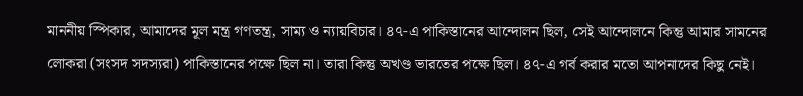মাননীয় স্পিকার, আমাদের মূল মন্ত্র গণতন্ত্র, সাম্য ও ন্যায়বিচার। ৪৭-এ পাকিস্তানের আন্দোলন ছিল, সেই আন্দোলনে কিন্তু আমার সামনের লোকরা (সংসদ সদস্যরা) পাকিস্তানের পক্ষে ছিল না। তারা কিন্তু অখণ্ড ভারতের পক্ষে ছিল। ৪৭-এ গর্ব করার মতো আপনাদের কিছু নেই।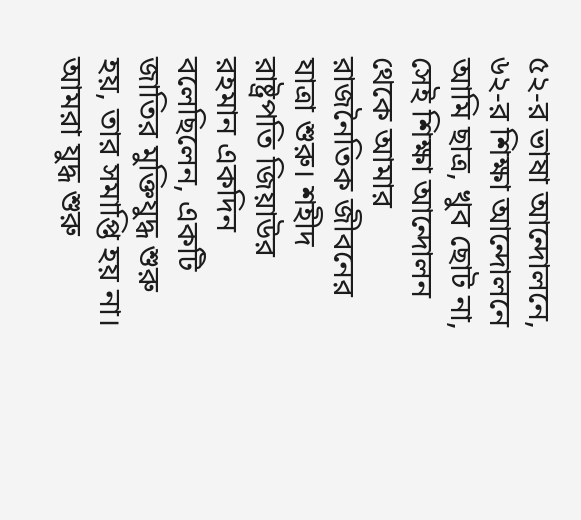৫২-র ভাষা আন্দোলনে, ৬২-র শিক্ষা আন্দোলনে আমি ছাত্র, খুব ছোট না, সেই শিক্ষা আন্দোলন থেকে আমার রাজনৈতিক জীবনের যাত্রা শুরু। শহীদ রাষ্ট্রপতি জিয়াউর রহমান একদিন বলেছিলেন, একটি জাতির মুক্তিযুদ্ধ শুরু হয়, তার সমাপ্তি হয় না। আমরা যুদ্ধ শুরু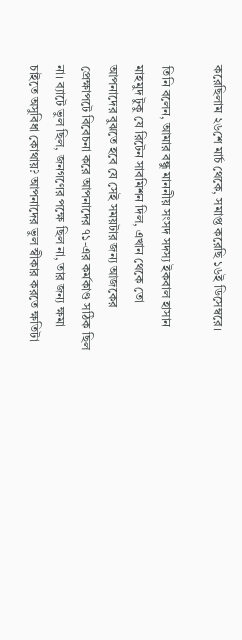করেছিলাম ২৬শে মার্চ থেকে, সমাপ্ত করেছি ১৬ই ডিসেম্বরে।

তিনি বলেন, আমার বন্ধু মাননীয় সংসদ সদস্য ইকবাল হাসান মাহমুদ টুকু যে রিটেন সাবমিশন দিল, এখান থেকে তো আপনাদের বুঝতে হবে যে সেই সময়টার জন্য আজকের প্রেক্ষাপটে বিবেচনা করে আপনাদের ৭১-এর কর্মকাণ্ড সঠিক ছিল না। ব্যাটে ভুল ছিল, জনগণের পক্ষে ছিল না, তার জন্য ক্ষমা চাইতে অসুবিধা কোথায়? আপনাদের ভুল স্বীকার করতে ক্ষতিটা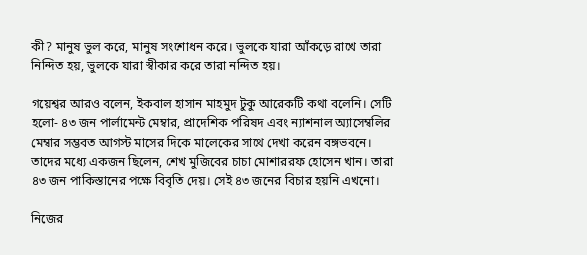কী? মানুষ ভুল করে, মানুষ সংশোধন করে। ভুলকে যারা আঁকড়ে রাখে তারা নিন্দিত হয়, ভুলকে যারা স্বীকার করে তারা নন্দিত হয়।

গয়েশ্বর আরও বলেন, ইকবাল হাসান মাহমুদ টুকু আরেকটি কথা বলেনি। সেটি হলো- ৪৩ জন পার্লামেন্ট মেম্বার, প্রাদেশিক পরিষদ এবং ন্যাশনাল অ্যাসেম্বলির মেম্বার সম্ভবত আগস্ট মাসের দিকে মালেকের সাথে দেখা করেন বঙ্গভবনে। তাদের মধ্যে একজন ছিলেন, শেখ মুজিবের চাচা মোশাররফ হোসেন খান। তারা ৪৩ জন পাকিস্তানের পক্ষে বিবৃতি দেয়। সেই ৪৩ জনের বিচার হয়নি এখনো।

নিজের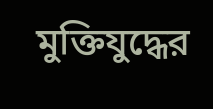মুক্তিযুদ্ধের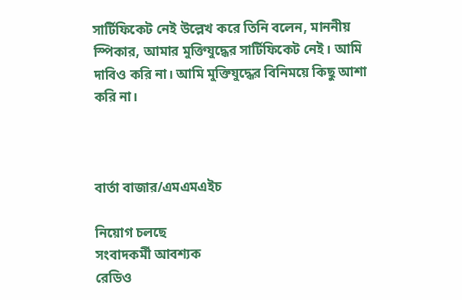সার্টিফিকেট নেই উল্লেখ করে তিনি বলেন, মাননীয় স্পিকার, আমার মুক্তিযুদ্ধের সার্টিফিকেট নেই। আমি দাবিও করি না। আমি মুক্তিযুদ্ধের বিনিময়ে কিছু আশা করি না।



বার্তা বাজার/এমএমএইচ

নিয়োগ চলছে
সংবাদকর্মী আবশ্যক
রেডিও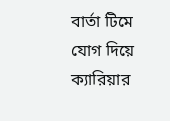বার্তা টিমে যোগ দিয়ে ক্যারিয়ার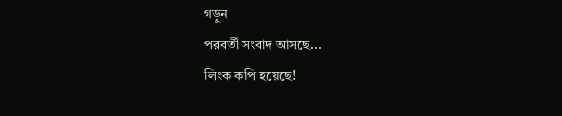গড়ুন
পরবর্তী সংবাদ আসছে...
লিংক কপি হয়েছে!